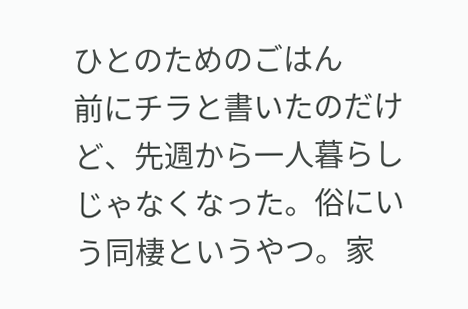ひとのためのごはん
前にチラと書いたのだけど、先週から一人暮らしじゃなくなった。俗にいう同棲というやつ。家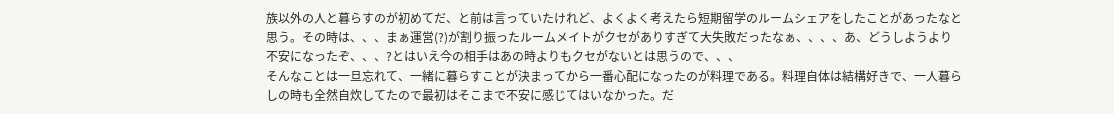族以外の人と暮らすのが初めてだ、と前は言っていたけれど、よくよく考えたら短期留学のルームシェアをしたことがあったなと思う。その時は、、、まぁ運営(?)が割り振ったルームメイトがクセがありすぎて大失敗だったなぁ、、、、あ、どうしようより不安になったぞ、、、?とはいえ今の相手はあの時よりもクセがないとは思うので、、、
そんなことは一旦忘れて、一緒に暮らすことが決まってから一番心配になったのが料理である。料理自体は結構好きで、一人暮らしの時も全然自炊してたので最初はそこまで不安に感じてはいなかった。だ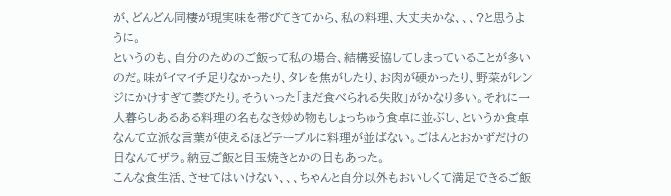が、どんどん同棲が現実味を帯びてきてから、私の料理、大丈夫かな、、、?と思うように。
というのも、自分のためのご飯って私の場合、結構妥協してしまっていることが多いのだ。味がイマイチ足りなかったり、タレを焦がしたり、お肉が硬かったり、野菜がレンジにかけすぎて萎びたり。そういった「まだ食べられる失敗」がかなり多い。それに一人暮らしあるある料理の名もなき炒め物もしょっちゅう食卓に並ぶし、というか食卓なんて立派な言葉が使えるほどテーブルに料理が並ばない。ごはんとおかずだけの日なんてザラ。納豆ご飯と目玉焼きとかの日もあった。
こんな食生活、させてはいけない、、、ちゃんと自分以外もおいしくて満足できるご飯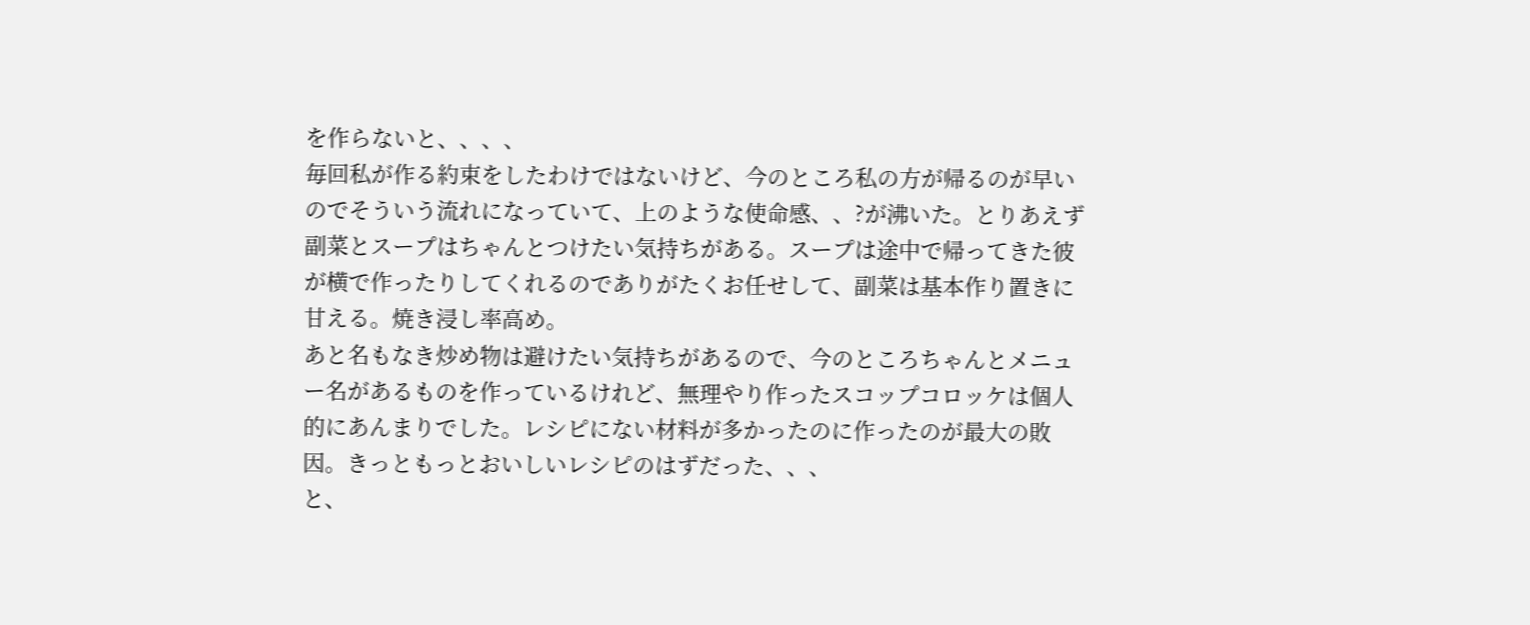を作らないと、、、、
毎回私が作る約束をしたわけではないけど、今のところ私の方が帰るのが早いのでそういう流れになっていて、上のような使命感、、?が沸いた。とりあえず副菜とスープはちゃんとつけたい気持ちがある。スープは途中で帰ってきた彼が横で作ったりしてくれるのでありがたくお任せして、副菜は基本作り置きに甘える。焼き浸し率高め。
あと名もなき炒め物は避けたい気持ちがあるので、今のところちゃんとメニュー名があるものを作っているけれど、無理やり作ったスコップコロッケは個人的にあんまりでした。レシピにない材料が多かったのに作ったのが最大の敗因。きっともっとおいしいレシピのはずだった、、、
と、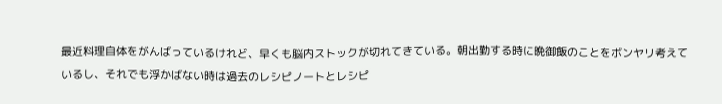最近料理自体をがんばっているけれど、早くも脳内ストックが切れてきている。朝出勤する時に晩御飯のことをボンヤリ考えているし、それでも浮かばない時は過去のレシピノートとレシピ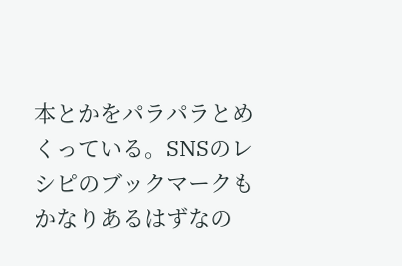本とかをパラパラとめくっている。SNSのレシピのブックマークもかなりあるはずなの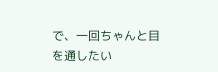で、一回ちゃんと目を通したい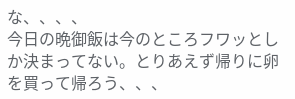な、、、、
今日の晩御飯は今のところフワッとしか決まってない。とりあえず帰りに卵を買って帰ろう、、、